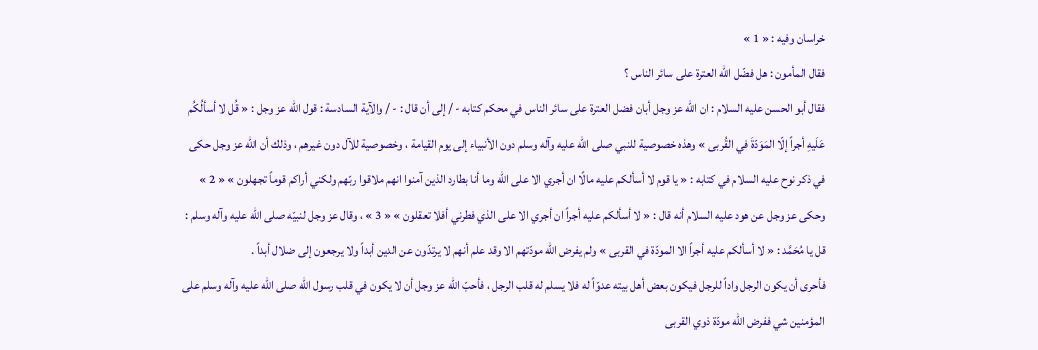خراسان وفيه : « 1 »
فقال المأمون : هل فضّل اللّه العترة على سائر الناس ؟
فقال أبو الحسن عليه السلام : ان اللّه عز وجل أبان فضل العترة على سائر الناس في محكم كتابه - / إلى أن قال : - / والآية السادسة : قول اللّه عز وجل : « قُل لا أسألُكُم عَلَيهِ أجراً إلّا المَوَدّةَ في القُربى » وهذه خصوصية للنبي صلى الله عليه وآله وسلم دون الأنبياء إلى يوم القيامة ، وخصوصية للآل دون غيرهم ، وذلك أن اللّه عز وجل حكى في ذكر نوح عليه السلام في كتابه : « يا قوم لا أسألكم عليه مالًا ان أجري الا على اللّه وما أنا بطارد الذين آمنوا انهم ملاقوا ربّهم ولكني أراكم قوماً تجهلون » « 2 »
وحكى عز وجل عن هود عليه السلام أنه قال : « لا أسألكم عليه أجراً ان أجري الا على الذي فطرني أفلا تعقلون » « 3 » ، وقال عز وجل لنبيّه صلى الله عليه وآله وسلم : قل يا مُحَمَّد : « لا أسألكم عليه أجراً الا المودّة في القربى » ولم يفرض اللّه مودّتهم الا وقد علم أنهم لا يرتدّون عن الدين أبداً ولا يرجعون إلى ضلال أبداً .
فأحرى أن يكون الرجل واداً للرجل فيكون بعض أهل بيته عدوّاً له فلا يسلم له قلب الرجل ، فأحبّ اللّه عز وجل أن لا يكون في قلب رسول اللّه صلى الله عليه وآله وسلم على المؤمنين شي ففرض اللّه مودّة ذوي القربى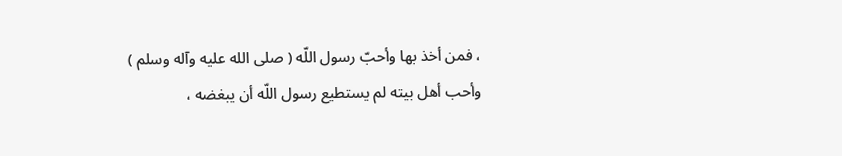، فمن أخذ بها وأحبّ رسول اللّه ( صلى الله عليه وآله وسلم ) وأحب أهل بيته لم يستطيع رسول اللّه أن يبغضه ،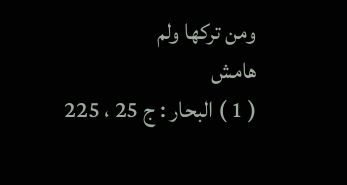ومن تركها ولم
هامش
( 1 ) البحار : ج 25 ، 225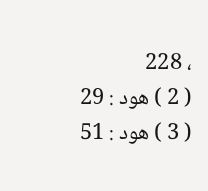، 228
( 2 ) هود : 29
( 3 ) هود : 51